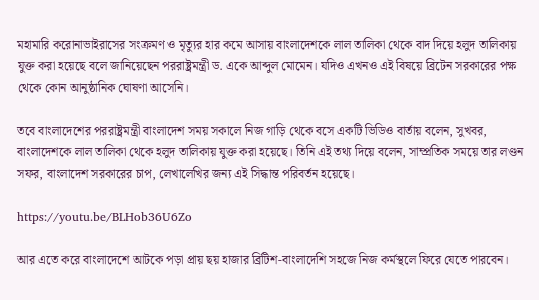মহামারি করোনাভাইরাসের সংক্রমণ ও মৃত্যুর হার কমে আসায় বাংলাদেশকে লাল তালিকা থেকে বাদ দিয়ে হলুদ তালিকায় যুক্ত করা হয়েছে বলে জানিয়েছেন পররাষ্ট্রমন্ত্রী ড. একে আব্দুল মোমেন। যদিও এখনও এই বিষয়ে ব্রিটেন সরকারের পক্ষ থেকে কোন আনুষ্ঠানিক ঘোষণা আসেনি।

তবে বাংলাদেশের পররাষ্ট্রমন্ত্রী বাংলাদেশ সময় সকালে নিজ গাড়ি থেকে বসে একটি ভিডিও বার্তায় বলেন, সুখবর, বাংলাদেশকে লাল তালিকা থেকে হলুদ তালিকায় যুক্ত করা হয়েছে। তিনি এই তথ্য দিয়ে বলেন, সাম্প্রতিক সময়ে তার লণ্ডন সফর, বাংলাদেশ সরকারের চাপ, লেখালেখির জন্য এই সিদ্ধান্ত পরিবর্তন হয়েছে।

https://youtu.be/BLHob36U6Zo

আর এতে করে বাংলাদেশে আটকে পড়া প্রায় ছয় হাজার ব্রিটিশ-বাংলাদেশি সহজে নিজ কর্মস্থলে ফিরে যেতে পারবেন।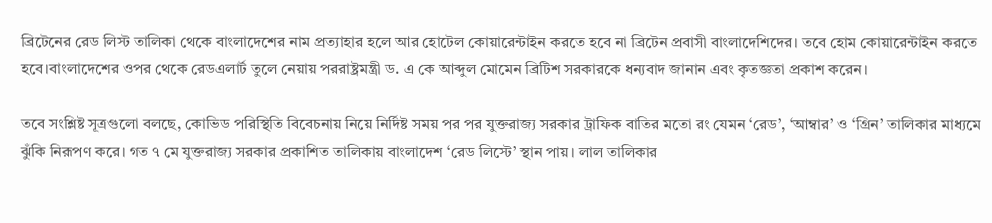ব্রিটেনের রেড লিস্ট তালিকা থেকে বাংলাদেশের নাম প্রত্যাহার হলে আর হোটেল কোয়ারেন্টাইন করতে হবে না ব্রিটেন প্রবাসী বাংলাদেশিদের। তবে হোম কোয়ারেন্টাইন করতে হবে।বাংলাদেশের ওপর থেকে রেডএলার্ট তুলে নেয়ায় পররাষ্ট্রমন্ত্রী ড. এ কে আব্দুল মোমেন ব্রিটিশ সরকারকে ধন্যবাদ জানান এবং কৃতজ্ঞতা প্রকাশ করেন।

তবে সংশ্লিষ্ট সূত্রগুলো বলছে, কোভিড পরিস্থিতি বিবেচনায় নিয়ে নির্দিষ্ট সময় পর পর যুক্তরাজ্য সরকার ট্রাফিক বাতির মতো রং যেমন ‘রেড’, ‘আম্বার’ ও ‘গ্রিন’ তালিকার মাধ্যমে ঝুঁকি নিরূপণ করে। গত ৭ মে যুক্তরাজ্য সরকার প্রকাশিত তালিকায় বাংলাদেশ ‘রেড লিস্টে’ স্থান পায়। লাল তালিকার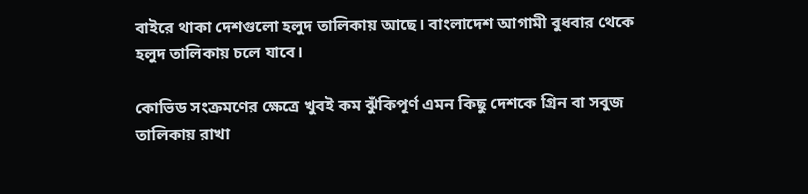বাইরে থাকা দেশগুলো হলুদ তালিকায় আছে। বাংলাদেশ আগামী বুধবার থেকে হলুদ তালিকায় চলে যাবে।

কোভিড সংক্রমণের ক্ষেত্রে খুবই কম ঝুঁকিপূর্ণ এমন কিছু দেশকে গ্রিন বা সবুজ তালিকায় রাখা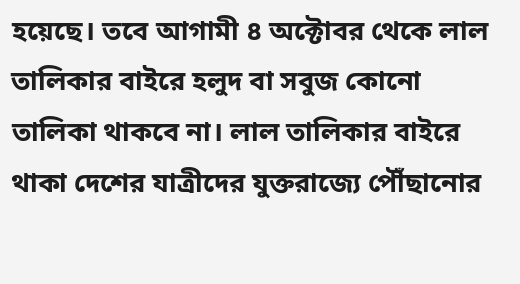হয়েছে। তবে আগামী ৪ অক্টোবর থেকে লাল তালিকার বাইরে হলুদ বা সবুজ কোনো তালিকা থাকবে না। লাল তালিকার বাইরে থাকা দেশের যাত্রীদের যুক্তরাজ্যে পৌঁছানোর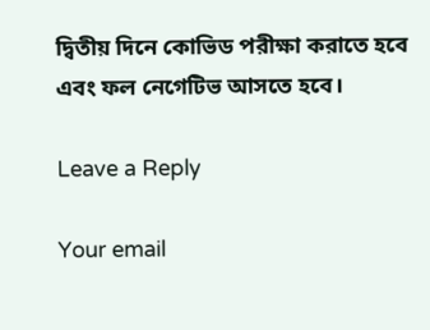দ্বিতীয় দিনে কোভিড পরীক্ষা করাতে হবে এবং ফল নেগেটিভ আসতে হবে।

Leave a Reply

Your email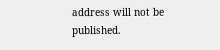address will not be published.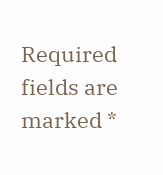Required fields are marked *